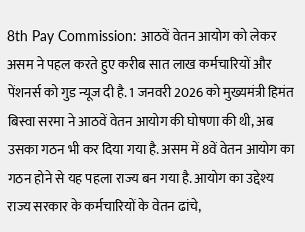8th Pay Commission: आठवें वेतन आयोग को लेकर असम ने पहल करते हुए करीब सात लाख कर्मचारियों और पेंशनर्स को गुड न्यूज दी है. 1 जनवरी 2026 को मुख्यमंत्री हिमंत बिस्वा सरमा ने आठवें वेतन आयोग की घोषणा की थी, अब उसका गठन भी कर दिया गया है. असम में 8वें वेतन आयोग का गठन होने से यह पहला राज्य बन गया है. आयोग का उद्देश्य राज्य सरकार के कर्मचारियों के वेतन ढांचे,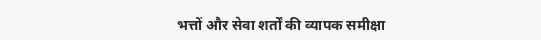भत्तों और सेवा शर्तों की व्यापक समीक्षा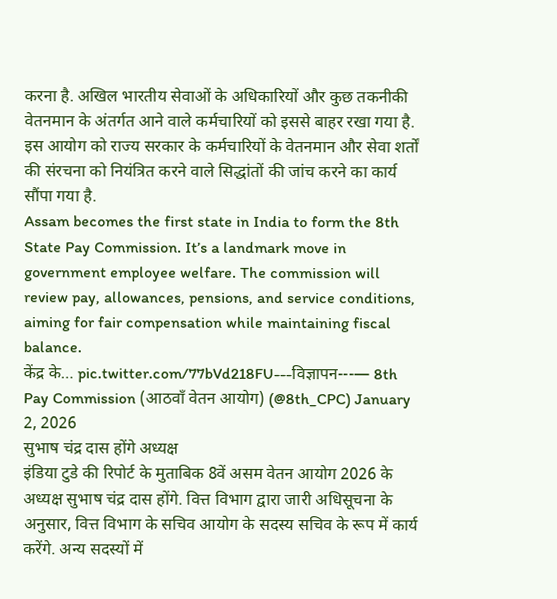करना है. अखिल भारतीय सेवाओं के अधिकारियों और कुछ तकनीकी वेतनमान के अंतर्गत आने वाले कर्मचारियों को इससे बाहर रखा गया है. इस आयोग को राज्य सरकार के कर्मचारियों के वेतनमान और सेवा शर्तों की संरचना को नियंत्रित करने वाले सिद्धांतों की जांच करने का कार्य सौंपा गया है.
Assam becomes the first state in India to form the 8th State Pay Commission. It’s a landmark move in government employee welfare. The commission will review pay, allowances, pensions, and service conditions, aiming for fair compensation while maintaining fiscal balance.
केंद्र के… pic.twitter.com/77bVd218FU---विज्ञापन---— 8th Pay Commission (आठवाँ वेतन आयोग) (@8th_CPC) January 2, 2026
सुभाष चंद्र दास होंगे अध्यक्ष
इंडिया टुडे की रिपोर्ट के मुताबिक 8वें असम वेतन आयोग 2026 के अध्यक्ष सुभाष चंद्र दास होंगे. वित्त विभाग द्वारा जारी अधिसूचना के अनुसार, वित्त विभाग के सचिव आयोग के सदस्य सचिव के रूप में कार्य करेंगे. अन्य सदस्यों में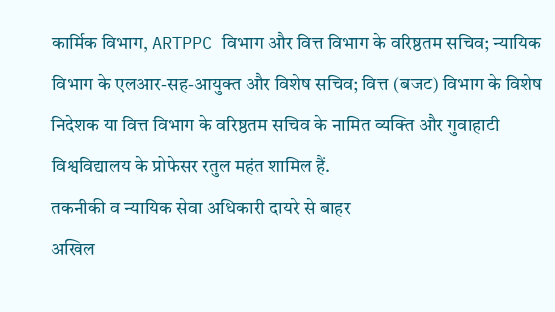कार्मिक विभाग, ARTPPC विभाग और वित्त विभाग के वरिष्ठतम सचिव; न्यायिक विभाग के एलआर-सह-आयुक्त और विशेष सचिव; वित्त (बजट) विभाग के विशेष निदेशक या वित्त विभाग के वरिष्ठतम सचिव के नामित व्यक्ति और गुवाहाटी विश्वविद्यालय के प्रोफेसर रतुल महंत शामिल हैं.
तकनीकी व न्यायिक सेवा अधिकारी दायरे से बाहर
अखिल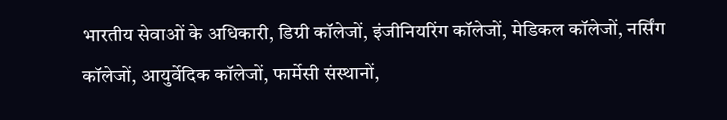भारतीय सेवाओं के अधिकारी, डिग्री कॉलेजों, इंजीनियरिंग कॉलेजों, मेडिकल कॉलेजों, नर्सिंग कॉलेजों, आयुर्वेदिक कॉलेजों, फार्मेसी संस्थानों,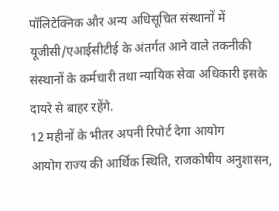पॉलिटेक्निक और अन्य अधिसूचित संस्थानों में यूजीसी/एआईसीटीई के अंतर्गत आने वाले तकनीकी संस्थानों के कर्मचारी तथा न्यायिक सेवा अधिकारी इसके दायरे से बाहर रहेंगे.
12 महीनों के भीतर अपनी रिपोर्ट देगा आयोग
आयोग राज्य की आर्थिक स्थिति, राजकोषीय अनुशासन,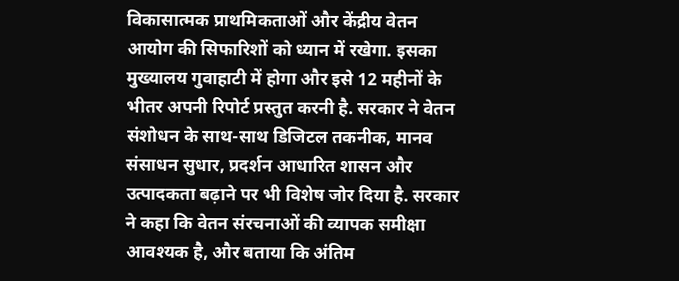विकासात्मक प्राथमिकताओं और केंद्रीय वेतन आयोग की सिफारिशों को ध्यान में रखेगा. इसका मुख्यालय गुवाहाटी में होगा और इसे 12 महीनों के भीतर अपनी रिपोर्ट प्रस्तुत करनी है. सरकार ने वेतन संशोधन के साथ-साथ डिजिटल तकनीक, मानव संसाधन सुधार, प्रदर्शन आधारित शासन और उत्पादकता बढ़ाने पर भी विशेष जोर दिया है. सरकार ने कहा कि वेतन संरचनाओं की व्यापक समीक्षा आवश्यक है, और बताया कि अंतिम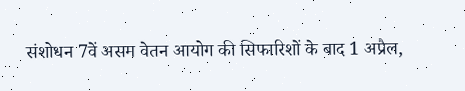संशोधन 7वें असम वेतन आयोग की सिफारिशों के बाद 1 अप्रैल,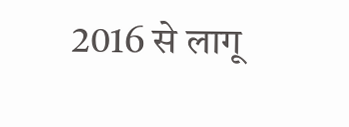2016 से लागू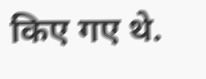किए गए थे.